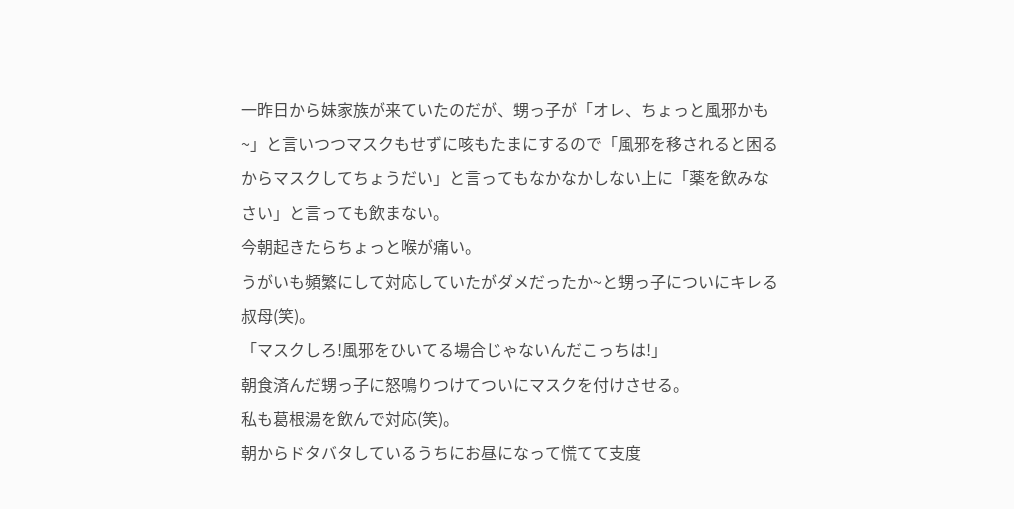一昨日から妹家族が来ていたのだが、甥っ子が「オレ、ちょっと風邪かも~」と言いつつマスクもせずに咳もたまにするので「風邪を移されると困るからマスクしてちょうだい」と言ってもなかなかしない上に「薬を飲みなさい」と言っても飲まない。
今朝起きたらちょっと喉が痛い。
うがいも頻繁にして対応していたがダメだったか~と甥っ子についにキレる叔母(笑)。
「マスクしろ!風邪をひいてる場合じゃないんだこっちは!」
朝食済んだ甥っ子に怒鳴りつけてついにマスクを付けさせる。
私も葛根湯を飲んで対応(笑)。
朝からドタバタしているうちにお昼になって慌てて支度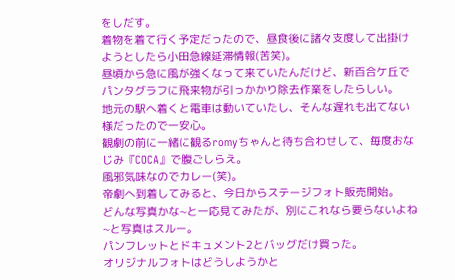をしだす。
着物を着て行く予定だったので、昼食後に諸々支度して出掛けようとしたら小田急線延滞情報(苦笑)。
昼頃から急に風が強くなって来ていたんだけど、新百合ケ丘でパンタグラフに飛来物が引っかかり除去作業をしたらしい。
地元の駅へ着くと電車は動いていたし、そんな遅れも出てない様だったので一安心。
観劇の前に一緒に観るromyちゃんと待ち合わせして、毎度おなじみ『COCA』で腹ごしらえ。
風邪気味なのでカレー(笑)。
帝劇へ到着してみると、今日からステージフォト販売開始。
どんな写真かな~と一応見てみたが、別にこれなら要らないよね~と写真はスルー。
パンフレットとドキュメント2とバッグだけ買った。
オリジナルフォトはどうしようかと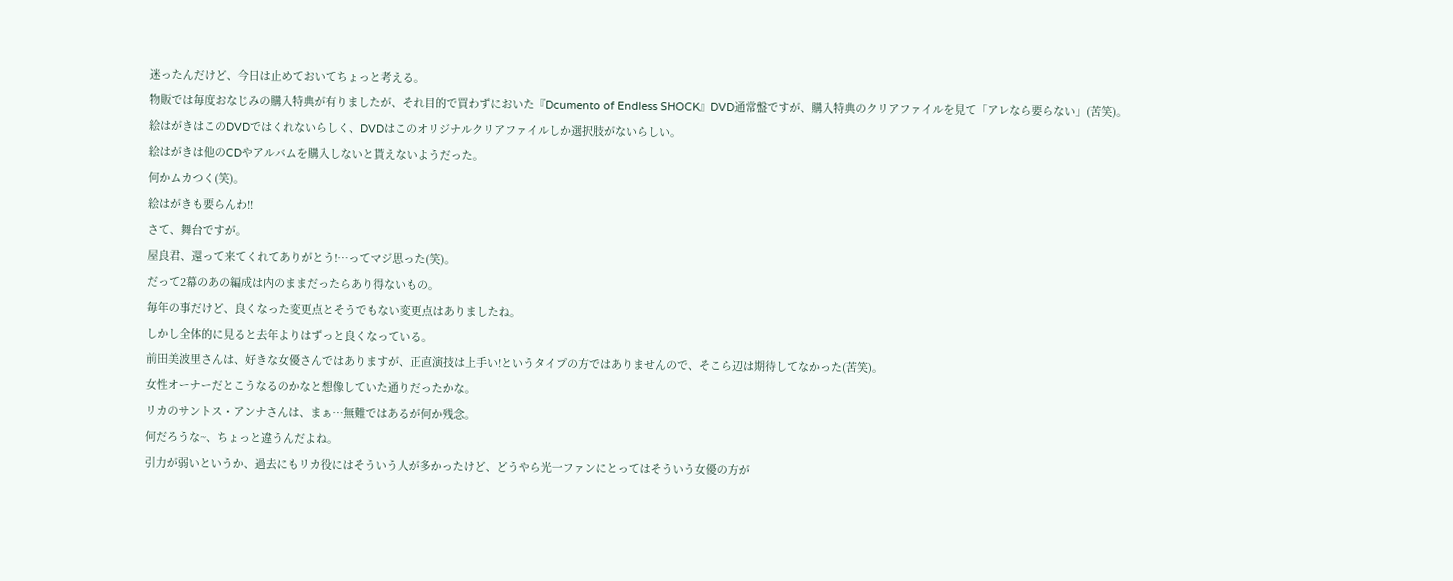迷ったんだけど、今日は止めておいてちょっと考える。
物販では毎度おなじみの購入特典が有りましたが、それ目的で買わずにおいた『Dcumento of Endless SHOCK』DVD通常盤ですが、購入特典のクリアファイルを見て「アレなら要らない」(苦笑)。
絵はがきはこのDVDではくれないらしく、DVDはこのオリジナルクリアファイルしか選択肢がないらしい。
絵はがきは他のCDやアルバムを購入しないと貰えないようだった。
何かムカつく(笑)。
絵はがきも要らんわ!!
さて、舞台ですが。
屋良君、還って来てくれてありがとう!…ってマジ思った(笑)。
だって2幕のあの編成は内のままだったらあり得ないもの。
毎年の事だけど、良くなった変更点とそうでもない変更点はありましたね。
しかし全体的に見ると去年よりはずっと良くなっている。
前田美波里さんは、好きな女優さんではありますが、正直演技は上手い!というタイプの方ではありませんので、そこら辺は期待してなかった(苦笑)。
女性オーナーだとこうなるのかなと想像していた通りだったかな。
リカのサントス・アンナさんは、まぁ…無難ではあるが何か残念。
何だろうな~、ちょっと違うんだよね。
引力が弱いというか、過去にもリカ役にはそういう人が多かったけど、どうやら光一ファンにとってはそういう女優の方が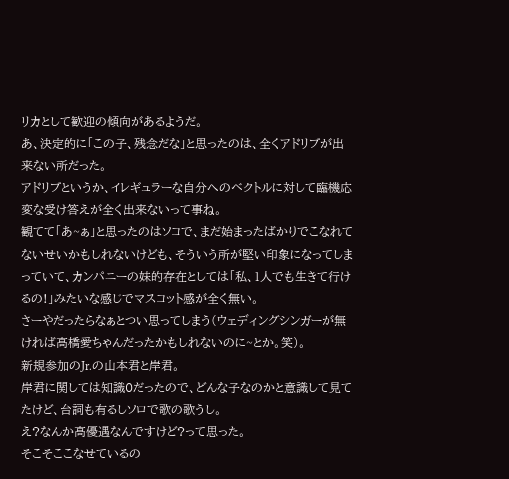リカとして歓迎の傾向があるようだ。
あ、決定的に「この子、残念だな」と思ったのは、全くアドリブが出来ない所だった。
アドリブというか、イレギュラーな自分へのベクトルに対して臨機応変な受け答えが全く出来ないって事ね。
観てて「あ~ぁ」と思ったのはソコで、まだ始まったばかりでこなれてないせいかもしれないけども、そういう所が堅い印象になってしまっていて、カンパニーの妹的存在としては「私、1人でも生きて行けるの!」みたいな感じでマスコット感が全く無い。
さーやだったらなぁとつい思ってしまう(ウェディングシンガーが無ければ高橋愛ちゃんだったかもしれないのに~とか。笑)。
新規参加のJr.の山本君と岸君。
岸君に関しては知識0だったので、どんな子なのかと意識して見てたけど、台詞も有るしソロで歌の歌うし。
え?なんか高優遇なんですけど?って思った。
そこそここなせているの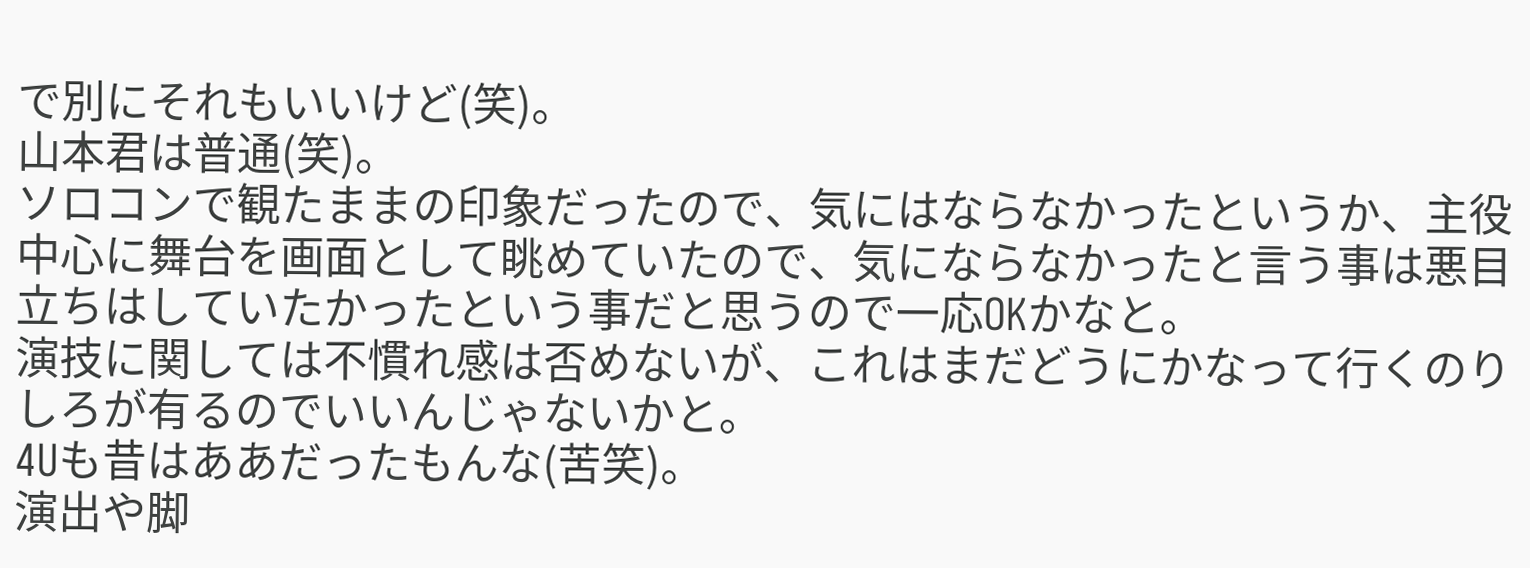で別にそれもいいけど(笑)。
山本君は普通(笑)。
ソロコンで観たままの印象だったので、気にはならなかったというか、主役中心に舞台を画面として眺めていたので、気にならなかったと言う事は悪目立ちはしていたかったという事だと思うので一応OKかなと。
演技に関しては不慣れ感は否めないが、これはまだどうにかなって行くのりしろが有るのでいいんじゃないかと。
4Uも昔はああだったもんな(苦笑)。
演出や脚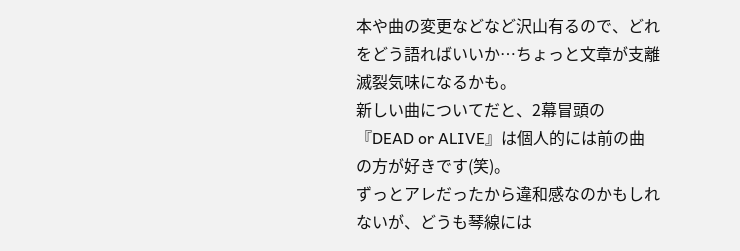本や曲の変更などなど沢山有るので、どれをどう語ればいいか…ちょっと文章が支離滅裂気味になるかも。
新しい曲についてだと、2幕冒頭の『DEAD or ALIVE』は個人的には前の曲の方が好きです(笑)。
ずっとアレだったから違和感なのかもしれないが、どうも琴線には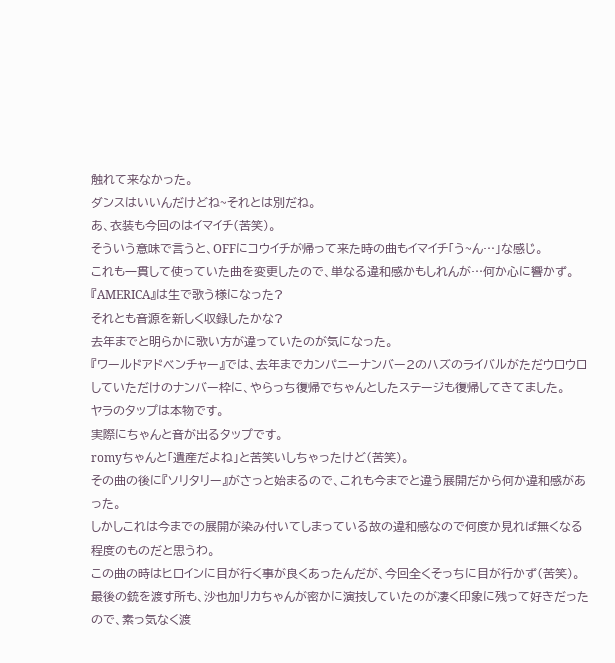触れて来なかった。
ダンスはいいんだけどね~それとは別だね。
あ、衣装も今回のはイマイチ(苦笑)。
そういう意味で言うと、OFFにコウイチが帰って来た時の曲もイマイチ「う~ん…」な感じ。
これも一貫して使っていた曲を変更したので、単なる違和感かもしれんが…何か心に響かず。
『AMERICA』は生で歌う様になった?
それとも音源を新しく収録したかな?
去年までと明らかに歌い方が違っていたのが気になった。
『ワールドアドベンチャー』では、去年までカンパニーナンバー2のハズのライバルがただウロウロしていただけのナンバー枠に、やらっち復帰でちゃんとしたステージも復帰してきてました。
ヤラのタップは本物です。
実際にちゃんと音が出るタップです。
romyちゃんと「遺産だよね」と苦笑いしちゃったけど(苦笑)。
その曲の後に『ソリタリー』がさっと始まるので、これも今までと違う展開だから何か違和感があった。
しかしこれは今までの展開が染み付いてしまっている故の違和感なので何度か見れば無くなる程度のものだと思うわ。
この曲の時はヒロインに目が行く事が良くあったんだが、今回全くそっちに目が行かず(苦笑)。
最後の銃を渡す所も、沙也加リカちゃんが密かに演技していたのが凄く印象に残って好きだったので、素っ気なく渡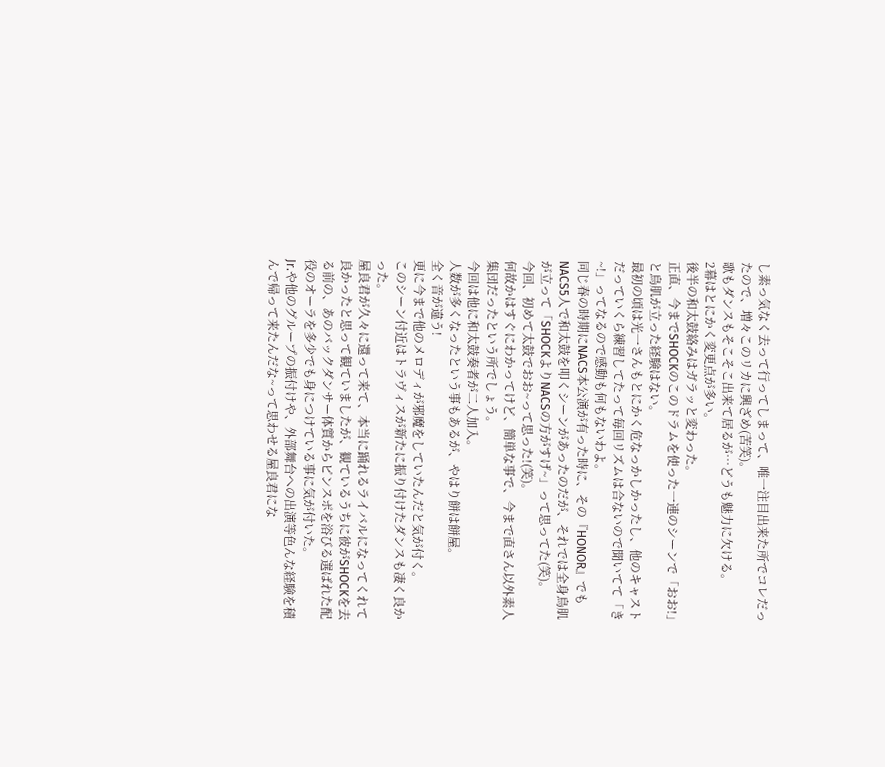し素っ気なく去って行ってしまって、唯一注目出来た所でコレだったので、増々このリカに興ざめ(苦笑)。
歌もダンスもそこそこ出来て居るが…どうも魅力に欠ける。
2幕はとにかく変更点が多い。
後半の和太鼓絡みはガラッと変わった。
正直、今までSHOCKのこのドラムを使った一連のシーンで「おお!」と鳥肌が立った経験はない。
最初の頃は光一さんもとにかく危なっかしかったし、他のキャストだっていくら練習してたって毎回リズムは合ないので聞いてて「き~!」ってなるので感動も何もないわよ。
同じ春の時期にNACS本公演が有った時に、その『HONOR』でもNACS5人で和太鼓を叩くシーンがあったのだが、それでは全身鳥肌が立って「SHOCKよりNACSの方がすげ~」って思ってた(笑)。
今回、初めて太鼓でおお~って思った!(笑)。
何故かはすぐにわかってけど、簡単な事で、今まで直さん以外素人集団だったという所でしょう。
今回は他に和太鼓奏者が二人加入。
人数が多くなったという事もあるが、やはり餅は餅屋。
全く音が違う!
更に今まで他のメロディが邪魔をしていたんだと気が付く。
このシーン付近はトラヴィスが新たに振り付けたダンスも凄く良かった。
屋良君が久々に還って来て、本当に踊れるライバルになってくれて良かったと思って観ていましたが、観ているうちに彼がSHOCKを去る前の、あのバックダンサー体質からピンスポを浴びる選ばれた配役のオーラを多少でも身につけている事に気が付いた。
Jr.や他のグループの振付けや、外部舞台への出演等色んな経験を積んで帰って来たんだな~って思わせる屋良君にな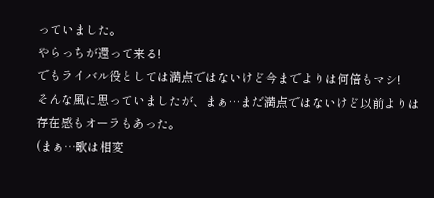っていました。
やらっちが還って来る!
でもライバル役としては満点ではないけど今までよりは何倍もマシ!
そんな風に思っていましたが、まぁ…まだ満点ではないけど以前よりは存在感もオーラもあった。
(まぁ…歌は相変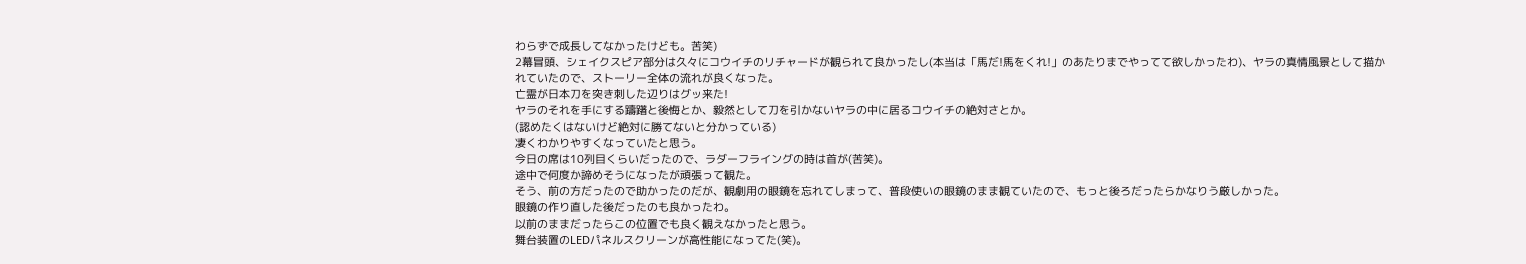わらずで成長してなかったけども。苦笑)
2幕冒頭、シェイクスピア部分は久々にコウイチのリチャードが観られて良かったし(本当は「馬だ!馬をくれ!」のあたりまでやってて欲しかったわ)、ヤラの真情風景として描かれていたので、ストーリー全体の流れが良くなった。
亡霊が日本刀を突き刺した辺りはグッ来た!
ヤラのそれを手にする躊躇と後悔とか、毅然として刀を引かないヤラの中に居るコウイチの絶対さとか。
(認めたくはないけど絶対に勝てないと分かっている)
凄くわかりやすくなっていたと思う。
今日の席は10列目くらいだったので、ラダーフライングの時は首が(苦笑)。
途中で何度か諦めそうになったが頑張って観た。
そう、前の方だったので助かったのだが、観劇用の眼鏡を忘れてしまって、普段使いの眼鏡のまま観ていたので、もっと後ろだったらかなりう厳しかった。
眼鏡の作り直した後だったのも良かったわ。
以前のままだったらこの位置でも良く観えなかったと思う。
舞台装置のLEDパネルスクリーンが高性能になってた(笑)。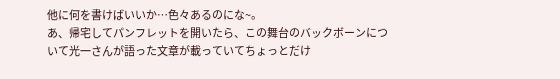他に何を書けばいいか…色々あるのにな~。
あ、帰宅してパンフレットを開いたら、この舞台のバックボーンについて光一さんが語った文章が載っていてちょっとだけ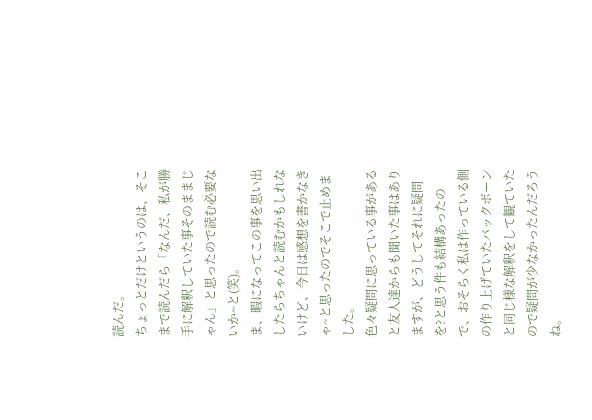読んだ。
ちょっとだけというのは、そこまで読んだら「なんだ、私が勝手に解釈していた事そのままじゃん」と思ったので読む必要ないか~と(笑)。
ま、暇になってこの事を思い出したらちゃんと読むかもしれないけど、今日は感想を書かなきゃ~と思ったのでそこで止めました。
色々疑問に思っている事があると友人達からも聞いた事はありますが、どうしてそれに疑問を?と思う件も結構あったので、おそらく私は作っている側の作り上げていたバックボーンと同じ様な解釈をして観ていたので疑問が少なかったんだろうね。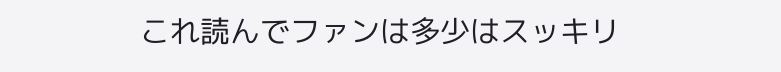これ読んでファンは多少はスッキリ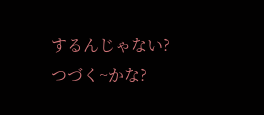するんじゃない?
つづく~かな?